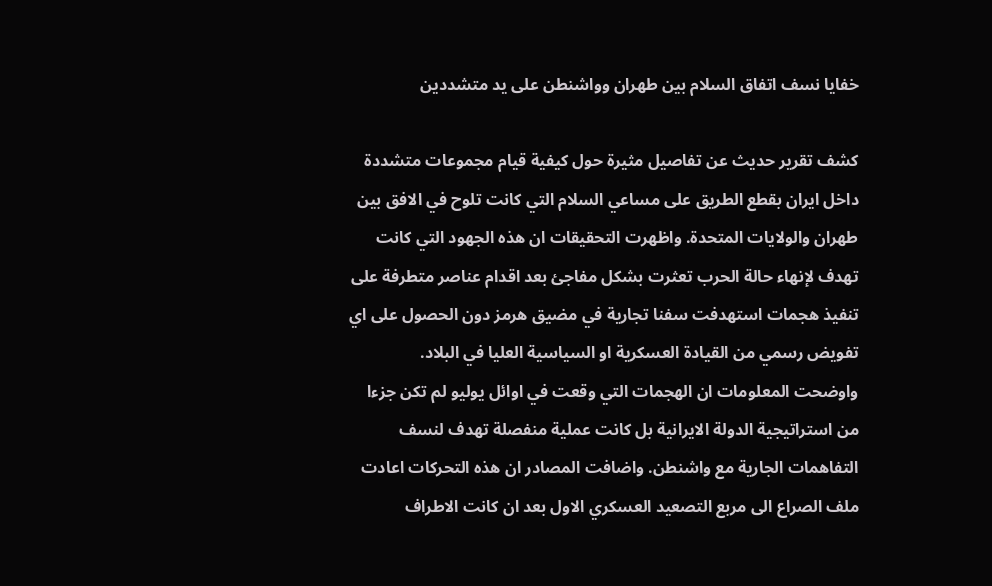خفايا نسف اتفاق السلام بين طهران وواشنطن على يد متشددين

كشف تقرير حديث عن تفاصيل مثيرة حول كيفية قيام مجموعات متشددة داخل ايران بقطع الطريق على مساعي السلام التي كانت تلوح في الافق بين طهران والولايات المتحدة. واظهرت التحقيقات ان هذه الجهود التي كانت تهدف لإنهاء حالة الحرب تعثرت بشكل مفاجئ بعد اقدام عناصر متطرفة على تنفيذ هجمات استهدفت سفنا تجارية في مضيق هرمز دون الحصول على اي تفويض رسمي من القيادة العسكرية او السياسية العليا في البلاد.
واوضحت المعلومات ان الهجمات التي وقعت في اوائل يوليو لم تكن جزءا من استراتيجية الدولة الايرانية بل كانت عملية منفصلة تهدف لنسف التفاهمات الجارية مع واشنطن. واضافت المصادر ان هذه التحركات اعادت ملف الصراع الى مربع التصعيد العسكري الاول بعد ان كانت الاطراف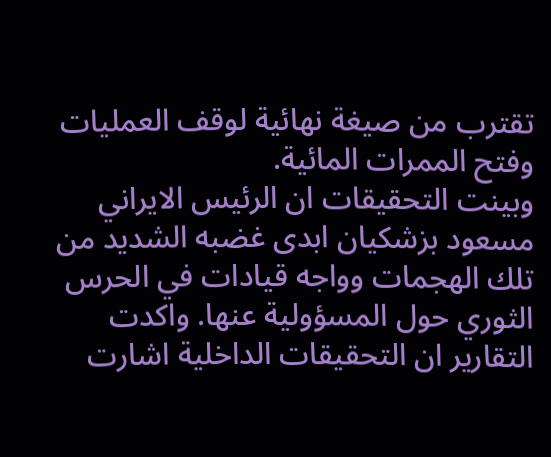تقترب من صيغة نهائية لوقف العمليات وفتح الممرات المائية.
وبينت التحقيقات ان الرئيس الايراني مسعود بزشكيان ابدى غضبه الشديد من تلك الهجمات وواجه قيادات في الحرس الثوري حول المسؤولية عنها. واكدت التقارير ان التحقيقات الداخلية اشارت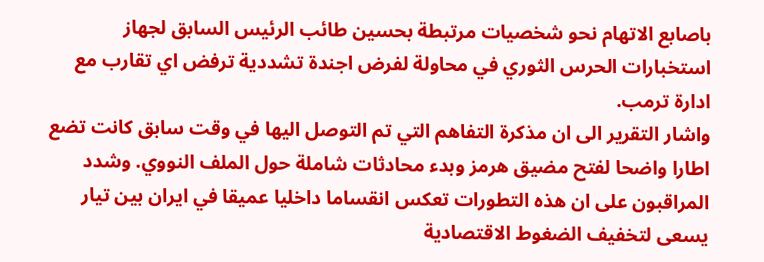باصابع الاتهام نحو شخصيات مرتبطة بحسين طائب الرئيس السابق لجهاز استخبارات الحرس الثوري في محاولة لفرض اجندة تشددية ترفض اي تقارب مع ادارة ترمب.
واشار التقرير الى ان مذكرة التفاهم التي تم التوصل اليها في وقت سابق كانت تضع اطارا واضحا لفتح مضيق هرمز وبدء محادثات شاملة حول الملف النووي. وشدد المراقبون على ان هذه التطورات تعكس انقساما داخليا عميقا في ايران بين تيار يسعى لتخفيف الضغوط الاقتصادية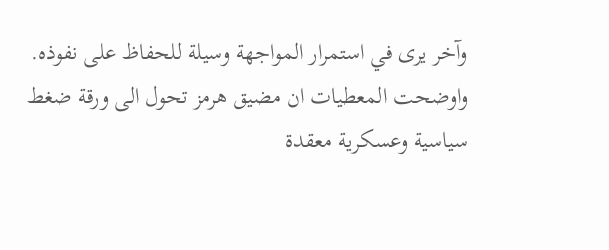وآخر يرى في استمرار المواجهة وسيلة للحفاظ على نفوذه.
واوضحت المعطيات ان مضيق هرمز تحول الى ورقة ضغط سياسية وعسكرية معقدة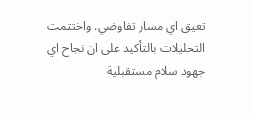تعيق اي مسار تفاوضي. واختتمت التحليلات بالتأكيد على ان نجاح اي جهود سلام مستقبلية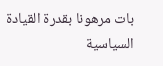بات مرهونا بقدرة القيادة السياسية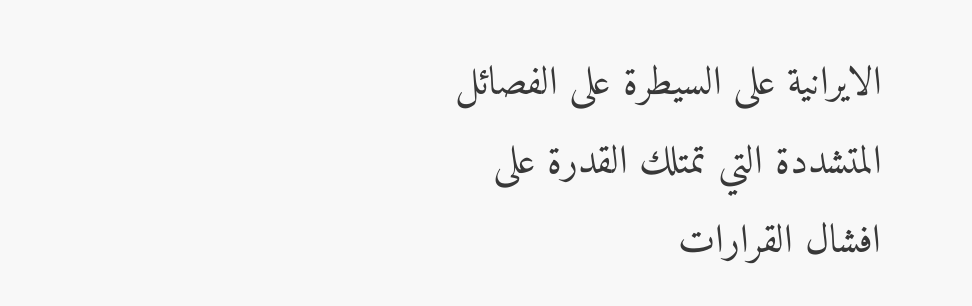الايرانية على السيطرة على الفصائل المتشددة التي تمتلك القدرة على افشال القرارات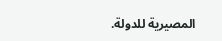المصيرية للدولة.